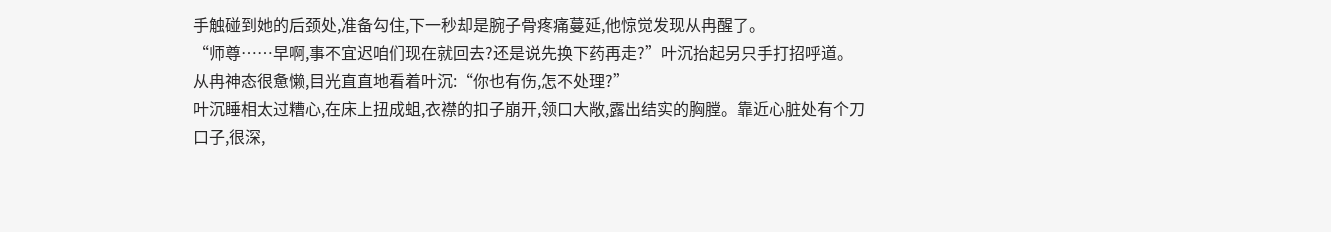手触碰到她的后颈处,准备勾住,下一秒却是腕子骨疼痛蔓延,他惊觉发现从冉醒了。
“师尊……早啊,事不宜迟咱们现在就回去?还是说先换下药再走?”叶沉抬起另只手打招呼道。
从冉神态很惫懒,目光直直地看着叶沉:“你也有伤,怎不处理?”
叶沉睡相太过糟心,在床上扭成蛆,衣襟的扣子崩开,领口大敞,露出结实的胸膛。靠近心脏处有个刀口子,很深,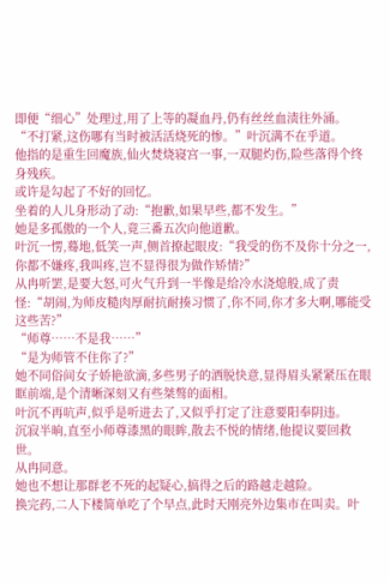即便“细心”处理过,用了上等的凝血丹,仍有丝丝血渍往外涌。
“不打紧,这伤哪有当时被活活烧死的惨。”叶沉满不在乎道。
他指的是重生回魔族,仙火焚烧寝宫一事,一双腿灼伤,险些落得个终身残疾。
或许是勾起了不好的回忆。
坐着的人儿身形动了动:“抱歉,如果早些,都不发生。”
她是多孤傲的一个人,竟三番五次向他道歉。
叶沉一愣,蓦地,低笑一声,侧首撩起眼皮:“我受的伤不及你十分之一,你都不嫌疼,我叫疼,岂不显得很为做作矫情?”
从冉听罢,是要大怒,可火气升到一半像是给冷水浇熄般,成了责怪:“胡闹,为师皮糙肉厚耐抗耐揍习惯了,你不同,你才多大啊,哪能受这些苦?”
“师尊……不是我……”
“是为师管不住你了?”
她不同俗间女子娇艳欲滴,多些男子的洒脱快意,显得眉头紧紧压在眼眶前端,是个清晰深刻又有些桀骜的面相。
叶沉不再吭声,似乎是听进去了,又似乎打定了注意要阳奉阴违。
沉寂半晌,直至小师尊漆黑的眼眸,散去不悦的情绪,他提议要回救世。
从冉同意。
她也不想让那群老不死的起疑心,搞得之后的路越走越险。
换完药,二人下楼简单吃了个早点,此时天刚亮外边集市在叫卖。叶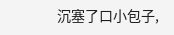沉塞了口小包子,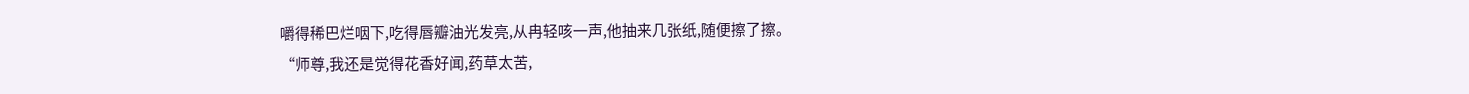嚼得稀巴烂咽下,吃得唇瓣油光发亮,从冉轻咳一声,他抽来几张纸,随便擦了擦。
“师尊,我还是觉得花香好闻,药草太苦,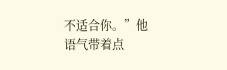不适合你。”他语气带着点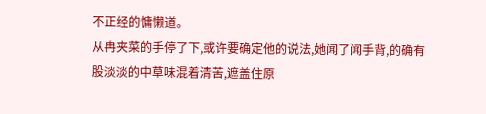不正经的慵懒道。
从冉夹菜的手停了下,或许要确定他的说法,她闻了闻手背,的确有股淡淡的中草味混着清苦,遮盖住原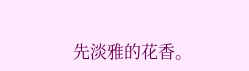先淡雅的花香。